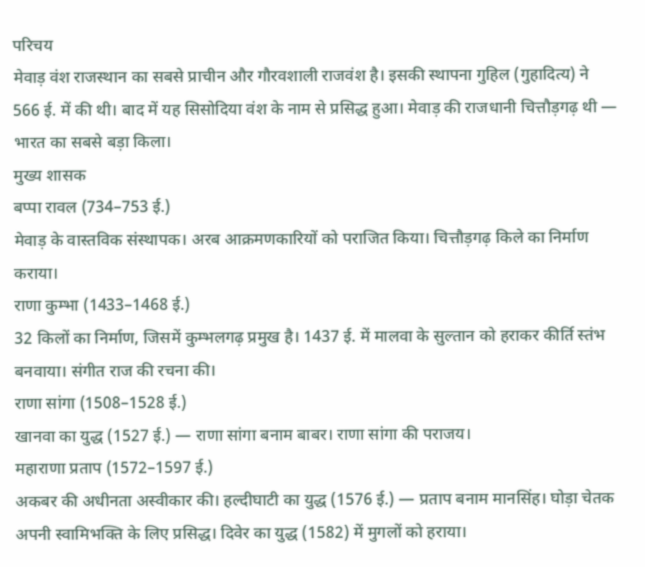परिचय
मेवाड़ वंश राजस्थान का सबसे प्राचीन और गौरवशाली राजवंश है। इसकी स्थापना गुहिल (गुहादित्य) ने 566 ई. में की थी। बाद में यह सिसोदिया वंश के नाम से प्रसिद्ध हुआ। मेवाड़ की राजधानी चित्तौड़गढ़ थी — भारत का सबसे बड़ा किला।
मुख्य शासक
बप्पा रावल (734–753 ई.)
मेवाड़ के वास्तविक संस्थापक। अरब आक्रमणकारियों को पराजित किया। चित्तौड़गढ़ किले का निर्माण कराया।
राणा कुम्भा (1433–1468 ई.)
32 किलों का निर्माण, जिसमें कुम्भलगढ़ प्रमुख है। 1437 ई. में मालवा के सुल्तान को हराकर कीर्ति स्तंभ बनवाया। संगीत राज की रचना की।
राणा सांगा (1508–1528 ई.)
खानवा का युद्ध (1527 ई.) — राणा सांगा बनाम बाबर। राणा सांगा की पराजय।
महाराणा प्रताप (1572–1597 ई.)
अकबर की अधीनता अस्वीकार की। हल्दीघाटी का युद्ध (1576 ई.) — प्रताप बनाम मानसिंह। घोड़ा चेतक अपनी स्वामिभक्ति के लिए प्रसिद्ध। दिवेर का युद्ध (1582) में मुगलों को हराया।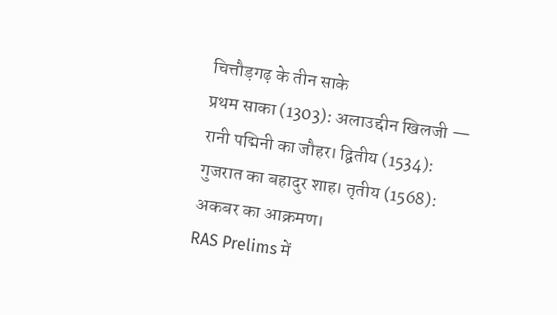चित्तौड़गढ़ के तीन साके
प्रथम साका (1303): अलाउद्दीन खिलजी — रानी पद्मिनी का जौहर। द्वितीय (1534): गुजरात का बहादुर शाह। तृतीय (1568): अकबर का आक्रमण।
RAS Prelims में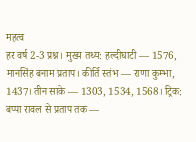महत्व
हर वर्ष 2-3 प्रश्न। मुख्य तथ्य: हल्दीघाटी — 1576, मानसिंह बनाम प्रताप। कीर्ति स्तंभ — राणा कुम्भा, 1437। तीन साके — 1303, 1534, 1568। ट्रिक: बप्पा रावल से प्रताप तक —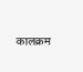कालक्रम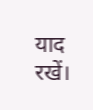याद रखें।